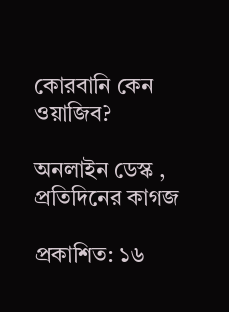কোরবানি কেন ওয়াজিব?

অনলাইন ডেস্ক , প্রতিদিনের কাগজ

প্রকাশিত: ১৬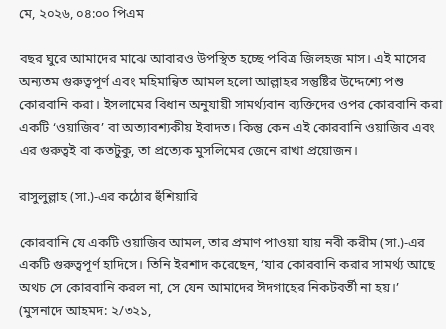মে, ২০২৬, ০৪:০০ পিএম

বছর ঘুরে আমাদের মাঝে আবারও উপস্থিত হচ্ছে পবিত্র জিলহজ মাস। এই মাসের অন্যতম গুরুত্বপূর্ণ এবং মহিমান্বিত আমল হলো আল্লাহর সন্তুষ্টির উদ্দেশ্যে পশু কোরবানি করা। ইসলামের বিধান অনুযায়ী সামর্থ্যবান ব্যক্তিদের ওপর কোরবানি করা একটি ‘ওয়াজিব’ বা অত্যাবশ্যকীয় ইবাদত। কিন্তু কেন এই কোরবানি ওয়াজিব এবং এর গুরুত্বই বা কতটুকু, তা প্রত্যেক মুসলিমের জেনে রাখা প্রয়োজন।

রাসুলুল্লাহ (সা.)-এর কঠোর হুঁশিয়ারি

কোরবানি যে একটি ওয়াজিব আমল, তার প্রমাণ পাওয়া যায় নবী করীম (সা.)-এর একটি গুরুত্বপূর্ণ হাদিসে। তিনি ইরশাদ করেছেন, ‘যার কোরবানি করার সামর্থ্য আছে অথচ সে কোরবানি করল না, সে যেন আমাদের ঈদগাহের নিকটবর্তী না হয়।’ (মুসনাদে আহমদ: ২/৩২১,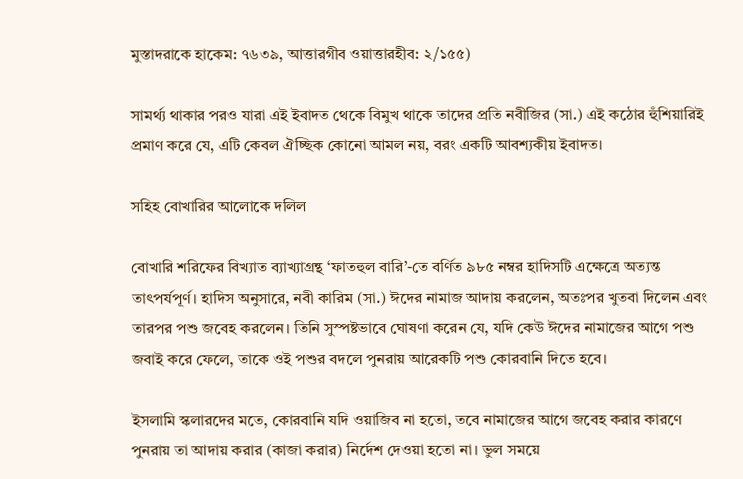মুস্তাদরাকে হাকেম: ৭৬৩৯, আত্তারগীব ওয়াত্তারহীব: ২/১৫৫)

সামর্থ্য থাকার পরও যারা এই ইবাদত থেকে বিমুখ থাকে তাদের প্রতি নবীজির (সা.) এই কঠোর হুঁশিয়ারিই প্রমাণ করে যে, এটি কেবল ঐচ্ছিক কোনো আমল নয়, বরং একটি আবশ্যকীয় ইবাদত।

সহিহ বোখারির আলোকে দলিল

বোখারি শরিফের বিখ্যাত ব্যাখ্যাগ্রন্থ ‘ফাতহুল বারি’-তে বর্ণিত ৯৮৫ নম্বর হাদিসটি এক্ষেত্রে অত্যন্ত তাৎপর্যপূর্ণ। হাদিস অনুসারে, নবী কারিম (সা.) ঈদের নামাজ আদায় করলেন, অতঃপর খুতবা দিলেন এবং তারপর পশু জবেহ করলেন। তিনি সুস্পষ্টভাবে ঘোষণা করেন যে, যদি কেউ ঈদের নামাজের আগে পশু জবাই করে ফেলে, তাকে ওই পশুর বদলে পুনরায় আরেকটি পশু কোরবানি দিতে হবে।

ইসলামি স্কলারদের মতে, কোরবানি যদি ওয়াজিব না হতো, তবে নামাজের আগে জবেহ করার কারণে পুনরায় তা আদায় করার (কাজা করার) নির্দেশ দেওয়া হতো না। ভুল সময়ে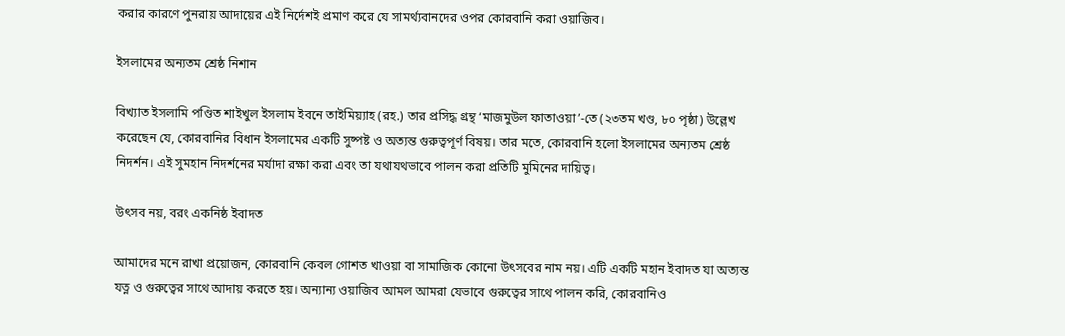করার কারণে পুনরায় আদায়ের এই নির্দেশই প্রমাণ করে যে সামর্থ্যবানদের ওপর কোরবানি করা ওয়াজিব।

ইসলামের অন্যতম শ্রেষ্ঠ নিশান

বিখ্যাত ইসলামি পণ্ডিত শাইখুল ইসলাম ইবনে তাইমিয়্যাহ (রহ.) তার প্রসিদ্ধ গ্রন্থ ‘মাজমুউল ফাতাওয়া’-তে (২৩তম খণ্ড, ৮০ পৃষ্ঠা) উল্লেখ করেছেন যে, কোরবানির বিধান ইসলামের একটি সুষ্পষ্ট ও অত্যন্ত গুরুত্বপূর্ণ বিষয়। তার মতে, কোরবানি হলো ইসলামের অন্যতম শ্রেষ্ঠ নিদর্শন। এই সুমহান নিদর্শনের মর্যাদা রক্ষা করা এবং তা যথাযথভাবে পালন করা প্রতিটি মুমিনের দায়িত্ব।

উৎসব নয়, বরং একনিষ্ঠ ইবাদত

আমাদের মনে রাখা প্রয়োজন, কোরবানি কেবল গোশত খাওয়া বা সামাজিক কোনো উৎসবের নাম নয়। এটি একটি মহান ইবাদত যা অত্যন্ত যত্ন ও গুরুত্বের সাথে আদায় করতে হয়। অন্যান্য ওয়াজিব আমল আমরা যেভাবে গুরুত্বের সাথে পালন করি, কোরবানিও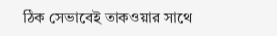ঠিক সেভাবেই তাকওয়ার সাথে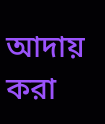আদায় করা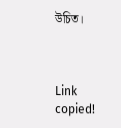উচিত।



Link copied!